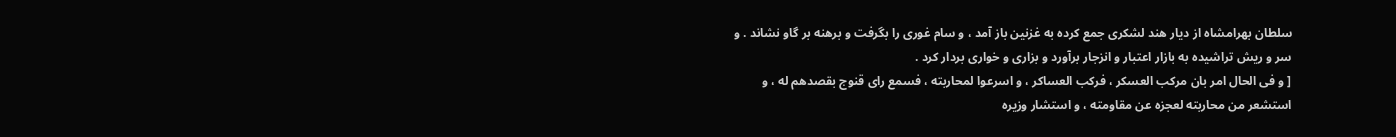سلطان بهرامشاه از ديار هند لشكرى جمع كرده به غزنين باز آمد ، و سام غورى را بگرفت و برهنه بر گاو نشاند . و سر و ريش تراشيده به بازار اعتبار و انزجار برآورد و بزارى و خوارى بردار كرد .
[ و فى الحال امر بان مركب العسكر ، فركب العساكر ، و اسرعوا لمحاربته ، فسمع راى قنوج بقصدهم له ، و استشعر من محاربته لعجزه عن مقاومته ، و استشار وزيره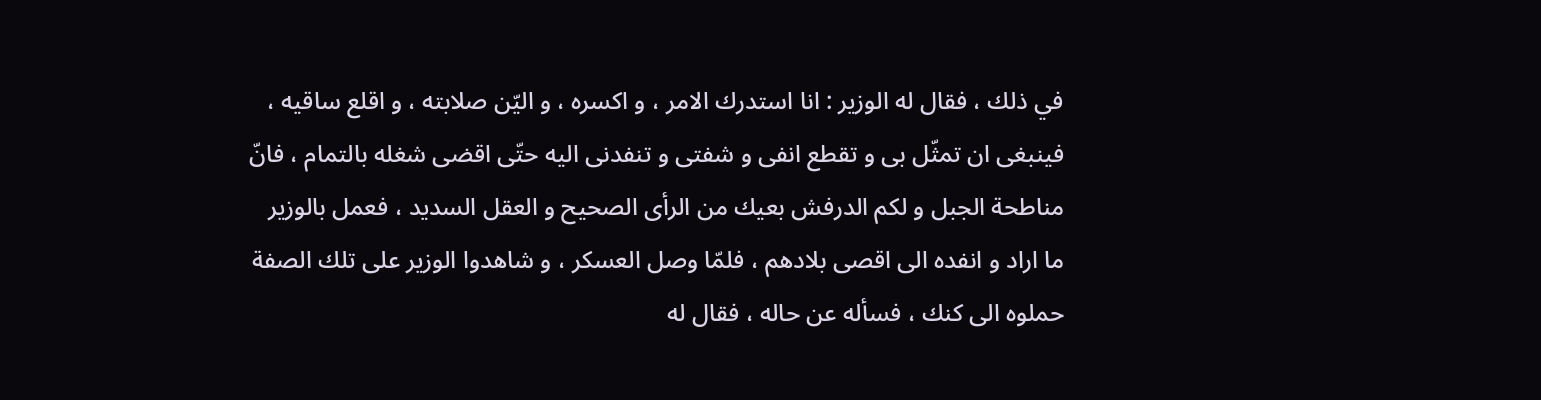في ذلك ، فقال له الوزير : انا استدرك الامر ، و اكسره ، و اليّن صلابته ، و اقلع ساقيه ، فينبغى ان تمثّل بى و تقطع انفى و شفتى و تنفدنى اليه حتّى اقضى شغله بالتمام ، فانّ مناطحة الجبل و لكم الدرفش بعيك من الرأى الصحيح و العقل السديد ، فعمل بالوزير ما اراد و انفده الى اقصى بلادهم ، فلمّا وصل العسكر ، و شاهدوا الوزير على تلك الصفة حملوه الى كنك ، فسأله عن حاله ، فقال له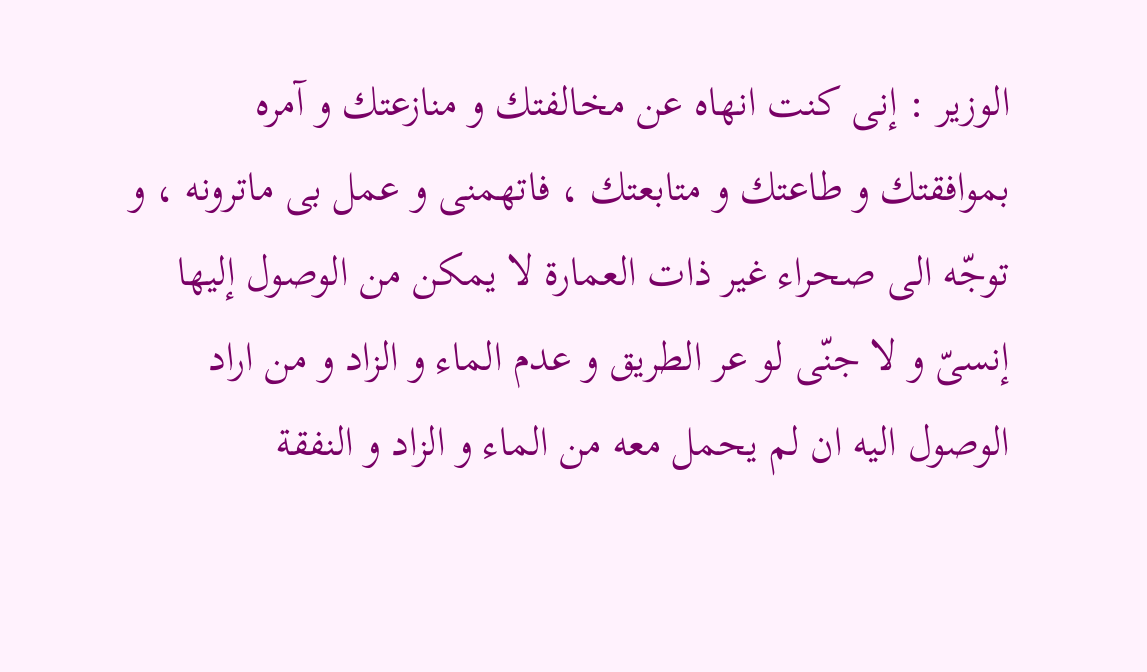الوزير : إنى كنت انهاه عن مخالفتك و منازعتك و آمره بموافقتك و طاعتك و متابعتك ، فاتهمنى و عمل بى ماترونه ، و توجّه الى صحراء غير ذات العمارة لا يمكن من الوصول إليها إنسىّ و لا جنّى لو عر الطريق و عدم الماء و الزاد و من اراد الوصول اليه ان لم يحمل معه من الماء و الزاد و النفقة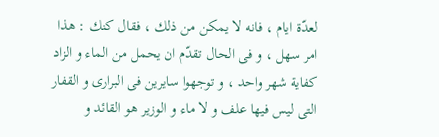لعدّة ايام ، فانه لا يمكن من ذلك ، فقال كنك : هذا امر سهل ، و فى الحال تقدّم ان يحمل من الماء و الزاد كفاية شهر واحد ، و توجهوا سايرين فى البرارى و القفار التى ليس فيها علف و لا ماء و الوزير هو القائد و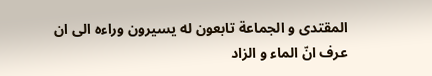المقتدى و الجماعة تابعون له يسيرون وراءه الى ان عرف انّ الماء و الزاد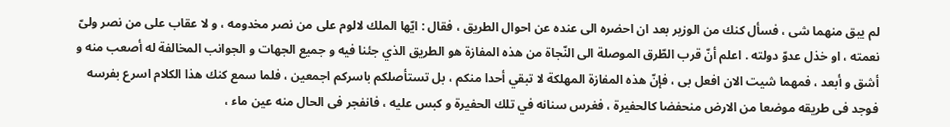لم يبق منهما شى ، فسأل كنك من الوزير بعد ان احضره الى عنده عن احوال الطريق ، فقال : ايّها الملك لالوم على من نصر مخدومه ، و لا عقاب على من نصر ولىّ نعمته ، او خذل عدوّ دولته . اعلم أنّ قرب الطّرق الموصلة الى النّجاة من هذه المفازة هو الطريق الذي جئنا فيه و جميع الجهات و الجوانب المخالفة له أصعب منه و أشق و أبعد ، فمهما شيت الان افعل بى ، فإنّ هذه المفازة المهلكة لا تبقي أحدا منكم ، بل تستأصلكم باسركم اجمعين ، فلما سمع كنك هذا الكلام اسرع بفرسه فوجد فى طريقه موضعا من الارض منحفضا كالحفيرة ، فغرس سنانه في تلك الحفيرة و كبس عليه ، فانفجر فى الحال منه عين ماء ،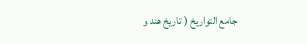جامع التواريخ ( تاريخ هند و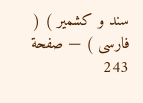سند و كشمير ) ( فارسى ) — صفحة 243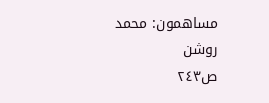مساهمون: محمد روشن
ص٢٤٣